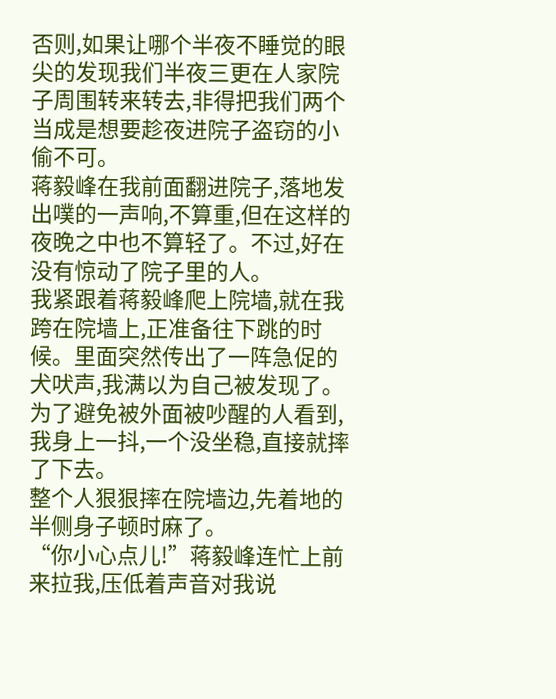否则,如果让哪个半夜不睡觉的眼尖的发现我们半夜三更在人家院子周围转来转去,非得把我们两个当成是想要趁夜进院子盗窃的小偷不可。
蒋毅峰在我前面翻进院子,落地发出噗的一声响,不算重,但在这样的夜晚之中也不算轻了。不过,好在没有惊动了院子里的人。
我紧跟着蒋毅峰爬上院墙,就在我跨在院墙上,正准备往下跳的时候。里面突然传出了一阵急促的犬吠声,我满以为自己被发现了。为了避免被外面被吵醒的人看到,我身上一抖,一个没坐稳,直接就摔了下去。
整个人狠狠摔在院墙边,先着地的半侧身子顿时麻了。
“你小心点儿!”蒋毅峰连忙上前来拉我,压低着声音对我说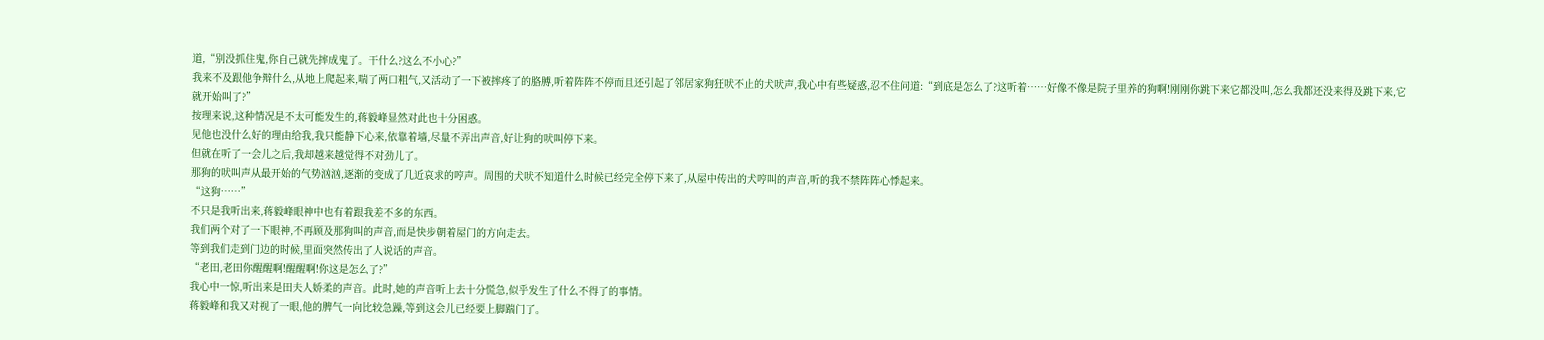道,“别没抓住鬼,你自己就先摔成鬼了。干什么?这么不小心?”
我来不及跟他争辩什么,从地上爬起来,喘了两口粗气,又活动了一下被摔疼了的胳膊,听着阵阵不停而且还引起了邻居家狗狂吠不止的犬吠声,我心中有些疑惑,忍不住问道:“到底是怎么了?这听着……好像不像是院子里养的狗啊!刚刚你跳下来它都没叫,怎么我都还没来得及跳下来,它就开始叫了?”
按理来说,这种情况是不太可能发生的,蒋毅峰显然对此也十分困惑。
见他也没什么好的理由给我,我只能静下心来,依靠着墙,尽量不弄出声音,好让狗的吠叫停下来。
但就在听了一会儿之后,我却越来越觉得不对劲儿了。
那狗的吠叫声从最开始的气势汹汹,逐渐的变成了几近哀求的哼声。周围的犬吠不知道什么时候已经完全停下来了,从屋中传出的犬哼叫的声音,听的我不禁阵阵心悸起来。
“这狗……”
不只是我听出来,蒋毅峰眼神中也有着跟我差不多的东西。
我们两个对了一下眼神,不再顾及那狗叫的声音,而是快步朝着屋门的方向走去。
等到我们走到门边的时候,里面突然传出了人说话的声音。
“老田,老田你醒醒啊!醒醒啊!你这是怎么了?”
我心中一惊,听出来是田夫人娇柔的声音。此时,她的声音听上去十分慌急,似乎发生了什么不得了的事情。
蒋毅峰和我又对视了一眼,他的脾气一向比较急躁,等到这会儿已经要上脚踹门了。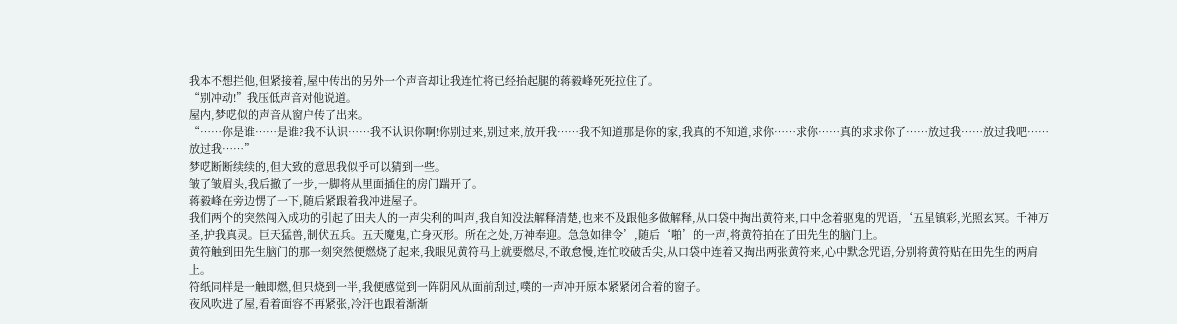我本不想拦他,但紧接着,屋中传出的另外一个声音却让我连忙将已经抬起腿的蒋毅峰死死拉住了。
“别冲动!”我压低声音对他说道。
屋内,梦呓似的声音从窗户传了出来。
“……你是谁……是谁?我不认识……我不认识你啊!你别过来,别过来,放开我……我不知道那是你的家,我真的不知道,求你……求你……真的求求你了……放过我……放过我吧……放过我……”
梦呓断断续续的,但大致的意思我似乎可以猜到一些。
皱了皱眉头,我后撤了一步,一脚将从里面插住的房门踹开了。
蒋毅峰在旁边愣了一下,随后紧跟着我冲进屋子。
我们两个的突然闯入成功的引起了田夫人的一声尖利的叫声,我自知没法解释清楚,也来不及跟他多做解释,从口袋中掏出黄符来,口中念着驱鬼的咒语,‘五星镇彩,光照玄冥。千神万圣,护我真灵。巨天猛兽,制伏五兵。五天魔鬼,亡身灭形。所在之处,万神奉迎。急急如律令’,随后‘啪’的一声,将黄符拍在了田先生的脑门上。
黄符触到田先生脑门的那一刻突然便燃烧了起来,我眼见黄符马上就要燃尽,不敢怠慢,连忙咬破舌尖,从口袋中连着又掏出两张黄符来,心中默念咒语,分别将黄符贴在田先生的两肩上。
符纸同样是一触即燃,但只烧到一半,我便感觉到一阵阴风从面前刮过,噗的一声冲开原本紧紧闭合着的窗子。
夜风吹进了屋,看着面容不再紧张,冷汗也跟着渐渐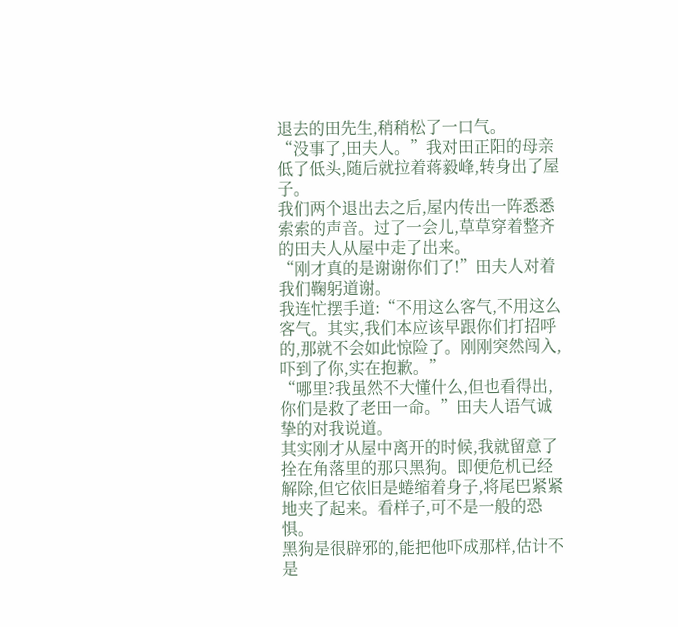退去的田先生,稍稍松了一口气。
“没事了,田夫人。”我对田正阳的母亲低了低头,随后就拉着蒋毅峰,转身出了屋子。
我们两个退出去之后,屋内传出一阵悉悉索索的声音。过了一会儿,草草穿着整齐的田夫人从屋中走了出来。
“刚才真的是谢谢你们了!”田夫人对着我们鞠躬道谢。
我连忙摆手道:“不用这么客气,不用这么客气。其实,我们本应该早跟你们打招呼的,那就不会如此惊险了。刚刚突然闯入,吓到了你,实在抱歉。”
“哪里?我虽然不大懂什么,但也看得出,你们是救了老田一命。”田夫人语气诚挚的对我说道。
其实刚才从屋中离开的时候,我就留意了拴在角落里的那只黑狗。即便危机已经解除,但它依旧是蜷缩着身子,将尾巴紧紧地夹了起来。看样子,可不是一般的恐惧。
黑狗是很辟邪的,能把他吓成那样,估计不是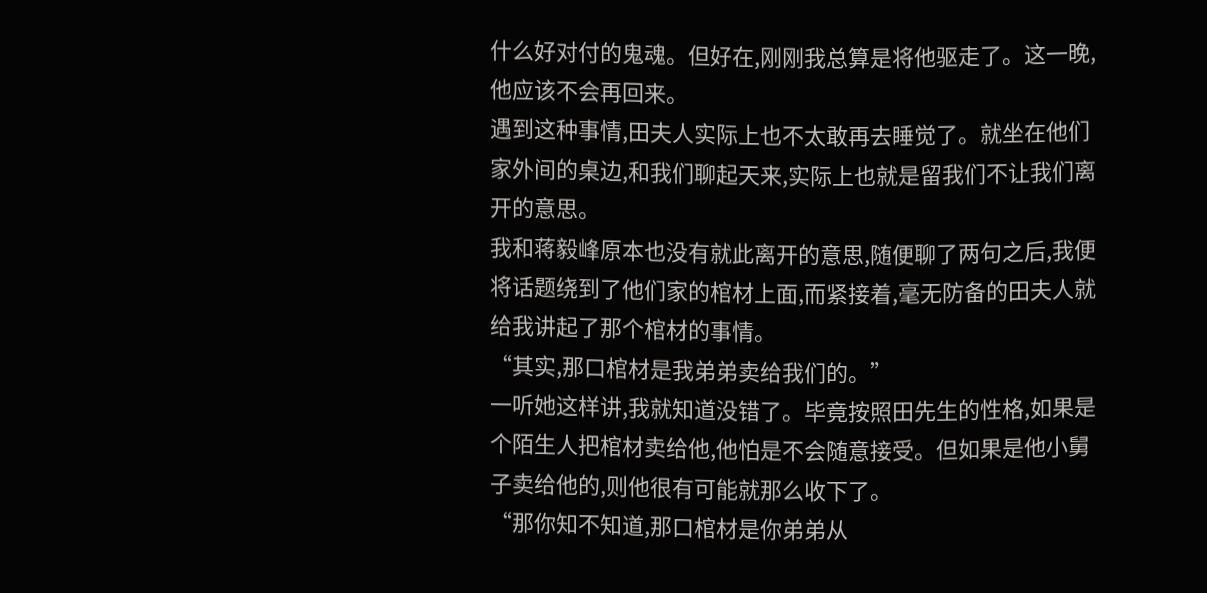什么好对付的鬼魂。但好在,刚刚我总算是将他驱走了。这一晚,他应该不会再回来。
遇到这种事情,田夫人实际上也不太敢再去睡觉了。就坐在他们家外间的桌边,和我们聊起天来,实际上也就是留我们不让我们离开的意思。
我和蒋毅峰原本也没有就此离开的意思,随便聊了两句之后,我便将话题绕到了他们家的棺材上面,而紧接着,毫无防备的田夫人就给我讲起了那个棺材的事情。
“其实,那口棺材是我弟弟卖给我们的。”
一听她这样讲,我就知道没错了。毕竟按照田先生的性格,如果是个陌生人把棺材卖给他,他怕是不会随意接受。但如果是他小舅子卖给他的,则他很有可能就那么收下了。
“那你知不知道,那口棺材是你弟弟从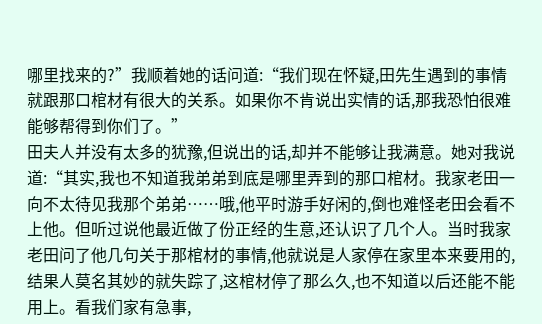哪里找来的?”我顺着她的话问道:“我们现在怀疑,田先生遇到的事情就跟那口棺材有很大的关系。如果你不肯说出实情的话,那我恐怕很难能够帮得到你们了。”
田夫人并没有太多的犹豫,但说出的话,却并不能够让我满意。她对我说道:“其实,我也不知道我弟弟到底是哪里弄到的那口棺材。我家老田一向不太待见我那个弟弟……哦,他平时游手好闲的,倒也难怪老田会看不上他。但听过说他最近做了份正经的生意,还认识了几个人。当时我家老田问了他几句关于那棺材的事情,他就说是人家停在家里本来要用的,结果人莫名其妙的就失踪了,这棺材停了那么久,也不知道以后还能不能用上。看我们家有急事,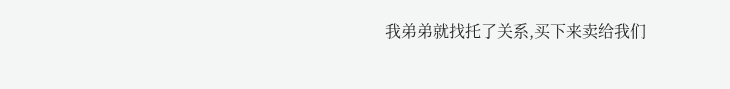我弟弟就找托了关系,买下来卖给我们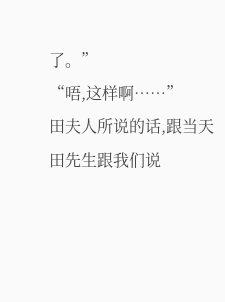了。”
“唔,这样啊……”
田夫人所说的话,跟当天田先生跟我们说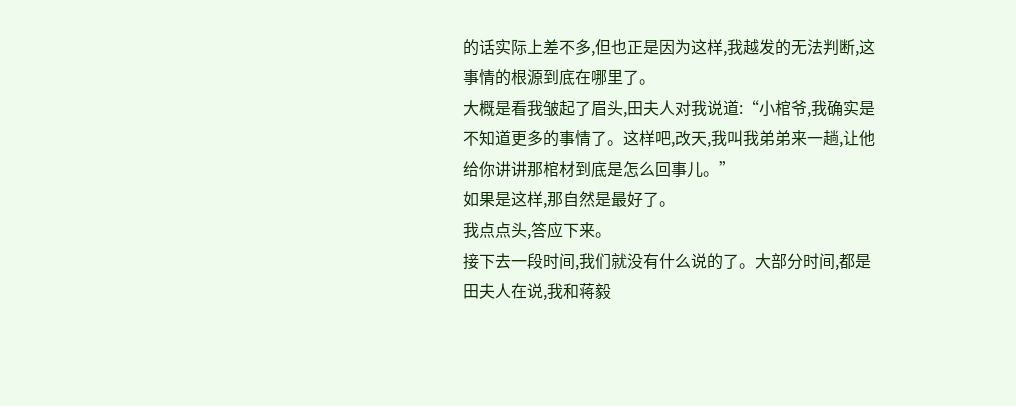的话实际上差不多,但也正是因为这样,我越发的无法判断,这事情的根源到底在哪里了。
大概是看我皱起了眉头,田夫人对我说道:“小棺爷,我确实是不知道更多的事情了。这样吧,改天,我叫我弟弟来一趟,让他给你讲讲那棺材到底是怎么回事儿。”
如果是这样,那自然是最好了。
我点点头,答应下来。
接下去一段时间,我们就没有什么说的了。大部分时间,都是田夫人在说,我和蒋毅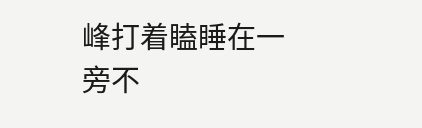峰打着瞌睡在一旁不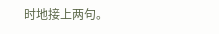时地接上两句。